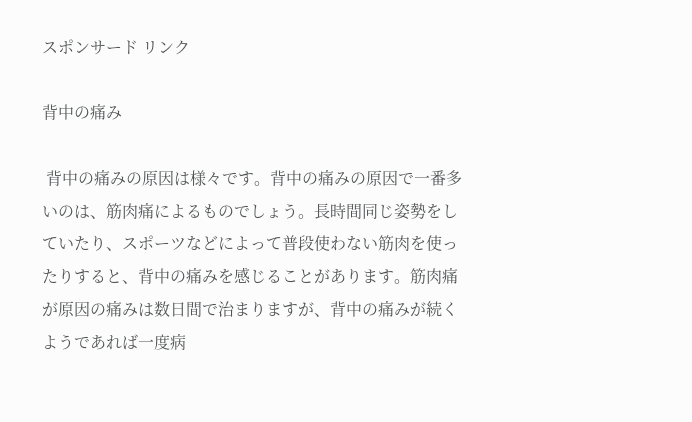スポンサード リンク

背中の痛み

 背中の痛みの原因は様々です。背中の痛みの原因で一番多いのは、筋肉痛によるものでしょう。長時間同じ姿勢をしていたり、スポーツなどによって普段使わない筋肉を使ったりすると、背中の痛みを感じることがあります。筋肉痛が原因の痛みは数日間で治まりますが、背中の痛みが続くようであれば一度病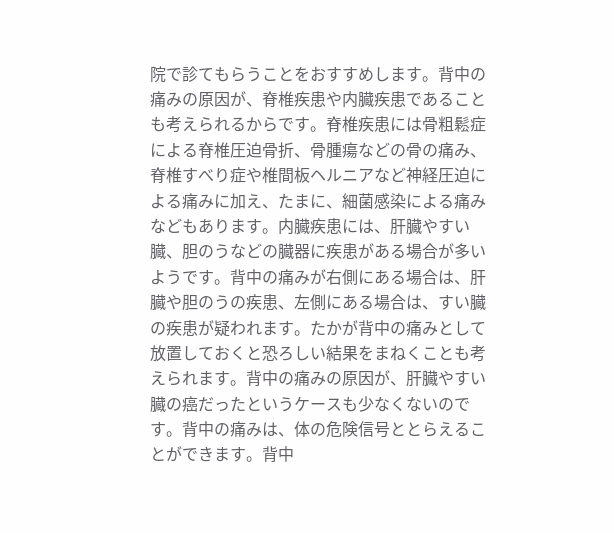院で診てもらうことをおすすめします。背中の痛みの原因が、脊椎疾患や内臓疾患であることも考えられるからです。脊椎疾患には骨粗鬆症による脊椎圧迫骨折、骨腫瘍などの骨の痛み、脊椎すべり症や椎間板ヘルニアなど神経圧迫による痛みに加え、たまに、細菌感染による痛みなどもあります。内臓疾患には、肝臓やすい臓、胆のうなどの臓器に疾患がある場合が多いようです。背中の痛みが右側にある場合は、肝臓や胆のうの疾患、左側にある場合は、すい臓の疾患が疑われます。たかが背中の痛みとして放置しておくと恐ろしい結果をまねくことも考えられます。背中の痛みの原因が、肝臓やすい臓の癌だったというケースも少なくないのです。背中の痛みは、体の危険信号ととらえることができます。背中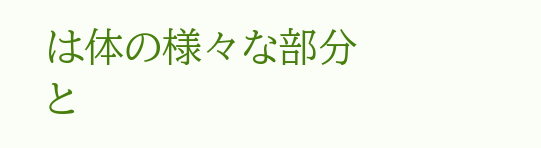は体の様々な部分と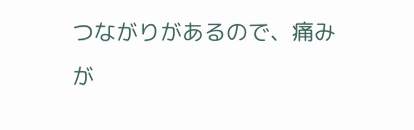つながりがあるので、痛みが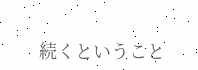続くということ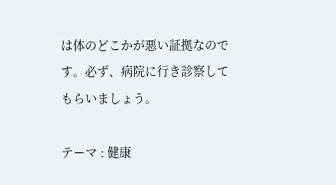は体のどこかが悪い証拠なのです。必ず、病院に行き診察してもらいましょう。

テーマ : 健康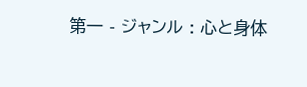第一 - ジャンル : 心と身体